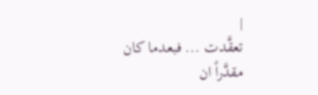|
تعقَّدت ... فبعدما كان مقدَّراً ان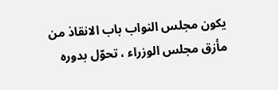يكون مجلس النواب باب الانقاذ من مأزق مجلس الوزراء ، تحوّل بدوره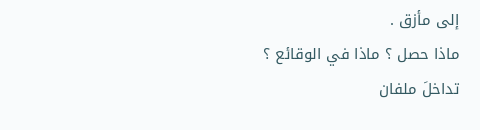إلى مأزق .
ماذا حصل ؟ ماذا في الوقائع ؟
تداخلَ ملفان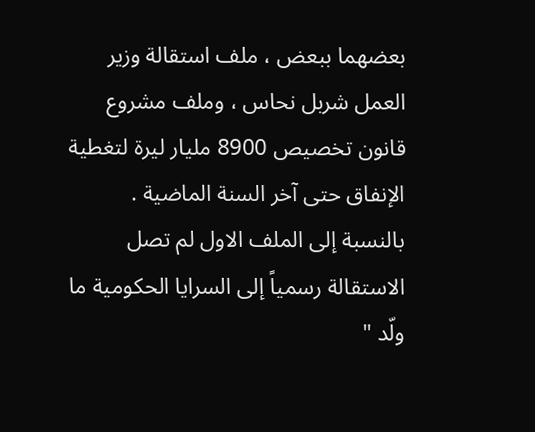بعضهما ببعض ، ملف استقالة وزير العمل شربل نحاس ، وملف مشروع قانون تخصيص 8900 مليار ليرة لتغطية الإنفاق حتى آخر السنة الماضية .
بالنسبة إلى الملف الاول لم تصل الاستقالة رسمياً إلى السرايا الحكومية ما ولّد "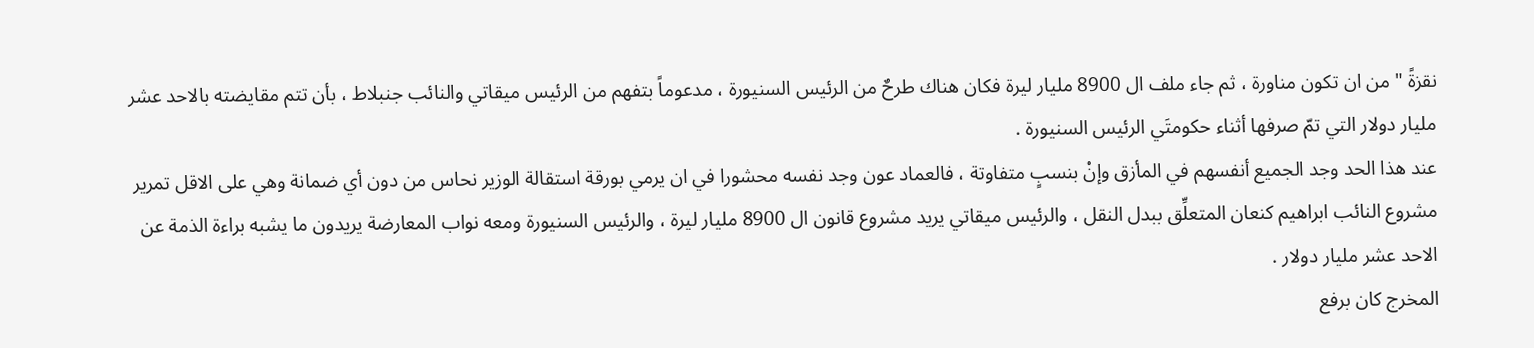نقزةً " من ان تكون مناورة ، ثم جاء ملف ال 8900 مليار ليرة فكان هناك طرحٌ من الرئيس السنيورة ، مدعوماً بتفهم من الرئيس ميقاتي والنائب جنبلاط ، بأن تتم مقايضته بالاحد عشر مليار دولار التي تمّ صرفها أثناء حكومتَي الرئيس السنيورة .
عند هذا الحد وجد الجميع أنفسهم في المأزق وإنْ بنسبٍ متفاوتة ، فالعماد عون وجد نفسه محشورا في ان يرمي بورقة استقالة الوزير نحاس من دون أي ضمانة وهي على الاقل تمرير مشروع النائب ابراهيم كنعان المتعلِّق ببدل النقل ، والرئيس ميقاتي يريد مشروع قانون ال 8900 مليار ليرة ، والرئيس السنيورة ومعه نواب المعارضة يريدون ما يشبه براءة الذمة عن الاحد عشر مليار دولار .
المخرج كان برفع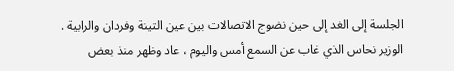الجلسة إلى الغد إلى حين نضوج الاتصالات بين عين التينة وفردان والرابية .
الوزير نحاس الذي غاب عن السمع أمس واليوم ، عاد وظهر منذ بعض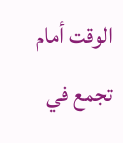الوقت أمام تجمع في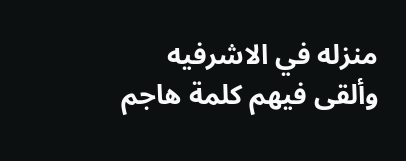منزله في الاشرفيه وألقى فيهم كلمة هاجم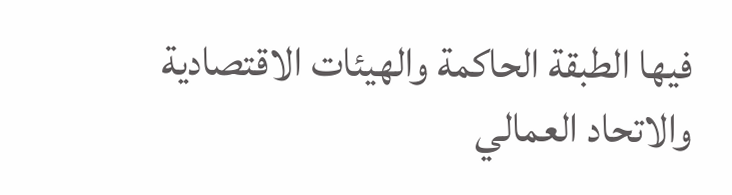فيها الطبقة الحاكمة والهيئات الاقتصادية والاتحاد العمالي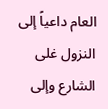العام داعياً إلى النزول غلى الشارع وإلى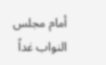أمام مجلس النواب غداً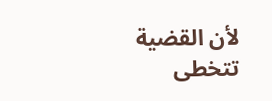لأن القضية تتخطى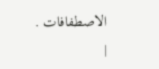الاصطفافات .
|